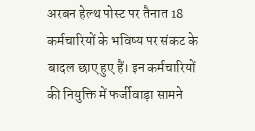अरबन हेल्थ पोस्ट पर तैनात 18 कर्मचारियों के भविष्य पर संकट के बादल छाए हुए हैं। इन कर्मचारियों की नियुक्ति में फर्जीवाड़ा सामने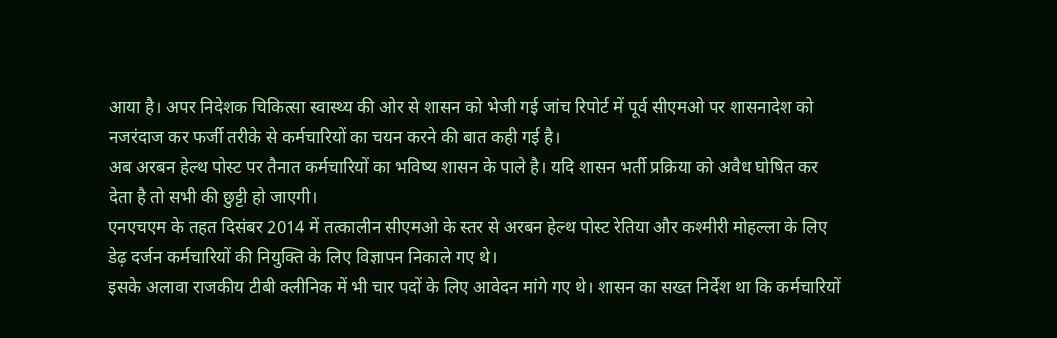आया है। अपर निदेशक चिकित्सा स्वास्थ्य की ओर से शासन को भेजी गई जांच रिपोर्ट में पूर्व सीएमओ पर शासनादेश को नजरंदाज कर फर्जी तरीके से कर्मचारियों का चयन करने की बात कही गई है।
अब अरबन हेल्थ पोस्ट पर तैनात कर्मचारियों का भविष्य शासन के पाले है। यदि शासन भर्ती प्रक्रिया को अवैध घोषित कर देता है तो सभी की छुट्टी हो जाएगी।
एनएचएम के तहत दिसंबर 2014 में तत्कालीन सीएमओ के स्तर से अरबन हेल्थ पोस्ट रेतिया और कश्मीरी मोहल्ला के लिए डेढ़ दर्जन कर्मचारियों की नियुक्ति के लिए विज्ञापन निकाले गए थे।
इसके अलावा राजकीय टीबी क्लीनिक में भी चार पदों के लिए आवेदन मांगे गए थे। शासन का सख्त निर्देश था कि कर्मचारियों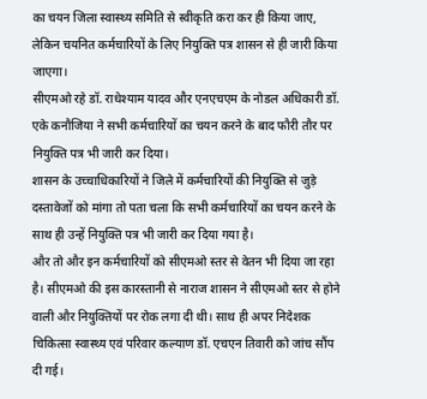का चयन जिला स्वास्थ्य समिति से स्वीकृति करा कर ही किया जाए, लेकिन चयनित कर्मचारियों के लिए नियुक्ति पत्र शासन से ही जारी किया जाएगा।
सीएमओ रहे डॉ. राधेश्याम यादव और एनएचएम के नोडल अधिकारी डॉ. एके कनौजिया ने सभी कर्मचारियों का चयन करने के बाद फौरी तौर पर नियुक्ति पत्र भी जारी कर दिया।
शासन के उच्चाधिकारियों ने जिले में कर्मचारियों की नियुक्ति से जुड़े दस्तावेजों को मांगा तो पता चला कि सभी कर्मचारियों का चयन करने के साथ ही उन्हें नियुक्ति पत्र भी जारी कर दिया गया है।
और तो और इन कर्मचारियों को सीएमओ स्तर से वेतन भी दिया जा रहा है। सीएमओ की इस कारस्तानी से नाराज शासन ने सीएमओ स्तर से होने वाली और नियुक्तियों पर रोक लगा दी थी। साथ ही अपर निदेशक चिकित्सा स्वास्थ्य एवं परिवार कल्याण डॉ. एचएन तिवारी को जांच सौंप दी गई।